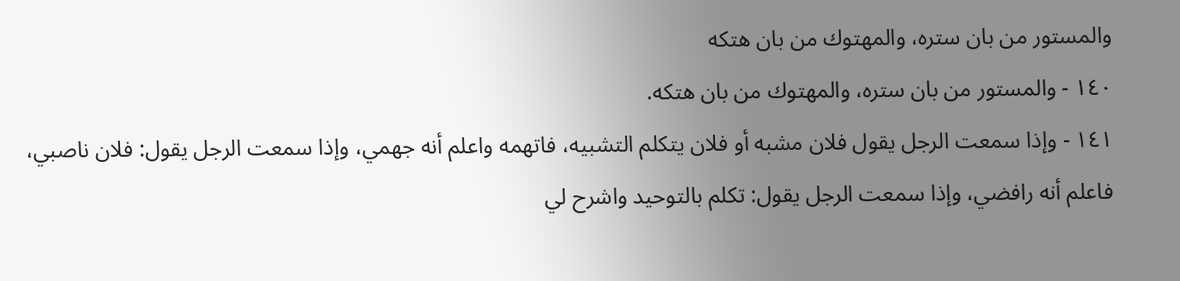والمستور من بان ستره، والمهتوك من بان هتكه
١٤٠ - والمستور من بان ستره، والمهتوك من بان هتكه.
١٤١ - وإذا سمعت الرجل يقول فلان مشبه أو فلان يتكلم التشبيه، فاتهمه واعلم أنه جهمي، وإذا سمعت الرجل يقول: فلان ناصبي، فاعلم أنه رافضي، وإذا سمعت الرجل يقول: تكلم بالتوحيد واشرح لي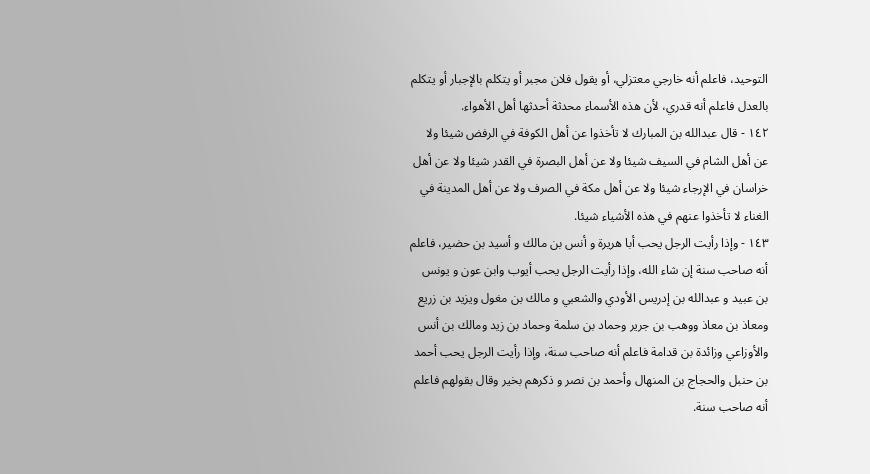التوحيد، فاعلم أنه خارجي معتزلي، أو يقول فلان مجبر أو يتكلم بالإجبار أو يتكلم بالعدل فاعلم أنه قدري، لأن هذه الأسماء محدثة أحدثها أهل الأهواء.
١٤٢ - قال عبدالله بن المبارك لا تأخذوا عن أهل الكوفة في الرفض شيئا ولا عن أهل الشام في السيف شيئا ولا عن أهل البصرة في القدر شيئا ولا عن أهل خراسان في الإرجاء شيئا ولا عن أهل مكة في الصرف ولا عن أهل المدينة في الغناء لا تأخذوا عنهم في هذه الأشياء شيئا.
١٤٣ - وإذا رأيت الرجل يحب أبا هریرة و أنس بن مالك و أسيد بن حضير، فاعلم أنه صاحب سنة إن شاء الله، وإذا رأيت الرجل يحب أيوب وابن عون و يونس بن عبيد و عبدالله بن إدريس الأودي والشعبي و مالك بن مغول ويزيد بن زريع ومعاذ بن معاذ ووهب بن جرير وحماد بن سلمة وحماد بن زيد ومالك بن أنس والأوزاعي وزائدة بن قدامة فاعلم أنه صاحب سنة، وإذا رأيت الرجل يحب أحمد بن حنبل والحجاج بن المنهال وأحمد بن نصر و ذكرهم بخير وقال بقولهم فاعلم أنه صاحب سنة.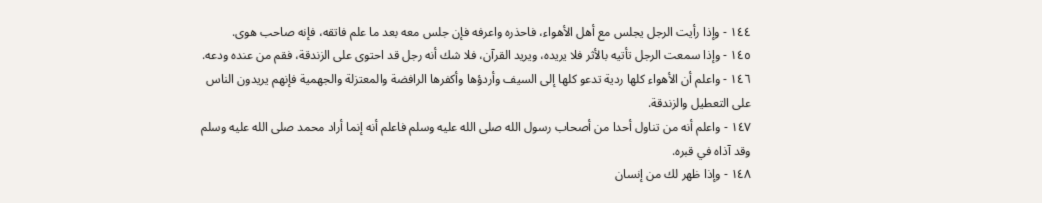١٤٤ - وإذا رأيت الرجل يجلس مع أهل الأهواء، فاحذره واعرفه فإن جلس معه بعد ما علم فاتقه، فإنه صاحب هوى.
١٤٥ - وإذا سمعت الرجل تأتيه بالأثر فلا يريده، ويريد القرآن، فلا شك أنه رجل قد احتوى على الزندقة، فقم من عنده ودعه.
١٤٦ - واعلم أن الأهواء كلها ردية تدعو كلها إلى السيف وأردؤها وأكفرها الرافضة والمعتزلة والجهمية فإنهم يريدون الناس على التعطيل والزندقة.
١٤٧ - واعلم أنه من تناول أحدا من أصحاب رسول الله صلى الله عليه وسلم فاعلم أنه إنما أراد محمد صلى الله عليه وسلم وقد آذاه في قبره.
١٤٨ - وإذا ظهر لك من إنسان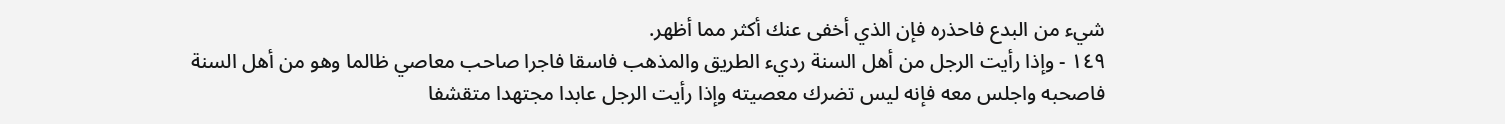شيء من البدع فاحذره فإن الذي أخفى عنك أكثر مما أظهر.
١٤٩ - وإذا رأيت الرجل من أهل السنة رديء الطريق والمذهب فاسقا فاجرا صاحب معاصي ظالما وهو من أهل السنة فاصحبه واجلس معه فإنه ليس تضرك معصيته وإذا رأيت الرجل عابدا مجتهدا متقشفا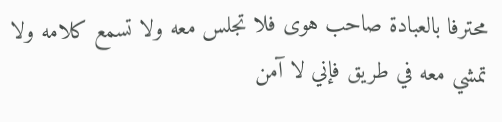محترفا بالعبادة صاحب هوى فلا تجلس معه ولا تسمع كلامه ولا تمشي معه في طريق فإني لا آمن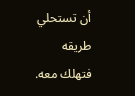أن تستحلي طريقه فتهلك معه.